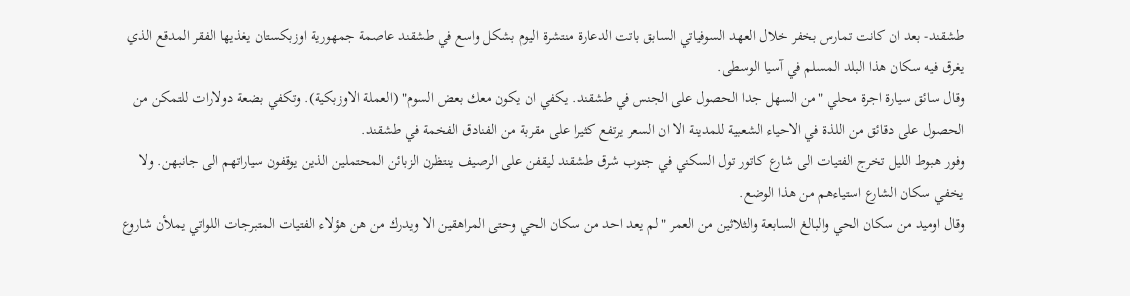طشقند- بعد ان كانت تمارس بخفر خلال العهد السوفياتي السابق باتت الدعارة منتشرة اليوم بشكل واسع في طشقند عاصمة جمهورية اوزبكستان يغذيها الفقر المدقع الذي يغرق فيه سكان هذا البلد المسلم في آسيا الوسطى.
وقال سائق سيارة اجرة محلي "من السهل جدا الحصول على الجنس في طشقند. يكفي ان يكون معك بعض السوم" (العملة الاوزبكية). وتكفي بضعة دولارات للتمكن من الحصول على دقائق من اللذة في الاحياء الشعبية للمدينة الا ان السعر يرتفع كثيرا على مقربة من الفنادق الفخمة في طشقند.
وفور هبوط الليل تخرج الفتيات الى شارع كاتور تول السكني في جنوب شرق طشقند ليقفن على الرصيف ينتظرن الزبائن المحتملين الذين يوقفون سياراتهم الى جانبهن. ولا يخفي سكان الشارع استياءهم من هذا الوضع.
وقال اوميد من سكان الحي والبالغ السابعة والثلاثين من العمر "لم يعد احد من سكان الحي وحتى المراهقين الا ويدرك من هن هؤلاء الفتيات المتبرجات اللواتي يملأن شاروع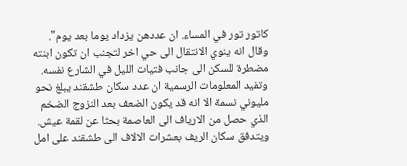كاتور تور في المساء. ان عددهن يزداد يوما بعد يوم". وقال انه ينوي الانتقال الى حي اخر لتجنب ان تكون ابنته مضطرة للسكن الى جانب فتيات الليل في الشارع نفسه.
وتفيد المعلومات الرسمية ان عدد سكان طشقند يبلغ نحو مليوني نسمة الا انه قد يكون الضعف بعد النزوج الضخم الذي حصل من الارياف الى العاصمة بحثا عن لقمة عيش. ويتدفق سكان الريف بعشرات الالاف الى طشقند على امل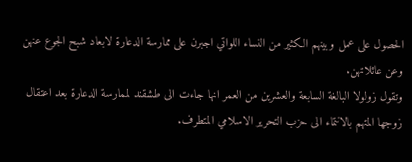الحصول على عمل وبينهم الكثير من النساء اللواتي اجبرن على ممارسة الدعارة لابعاد شبح الجوع عنهن وعن عائلاتهن.
وتقول زولولا البالغة السابعة والعشرين من العمر انها جاءت الى طشقند لممارسة الدعارة بعد اعتقال زوجها المتهم بالانتماء الى حزب التحرير الاسلامي المتطرف.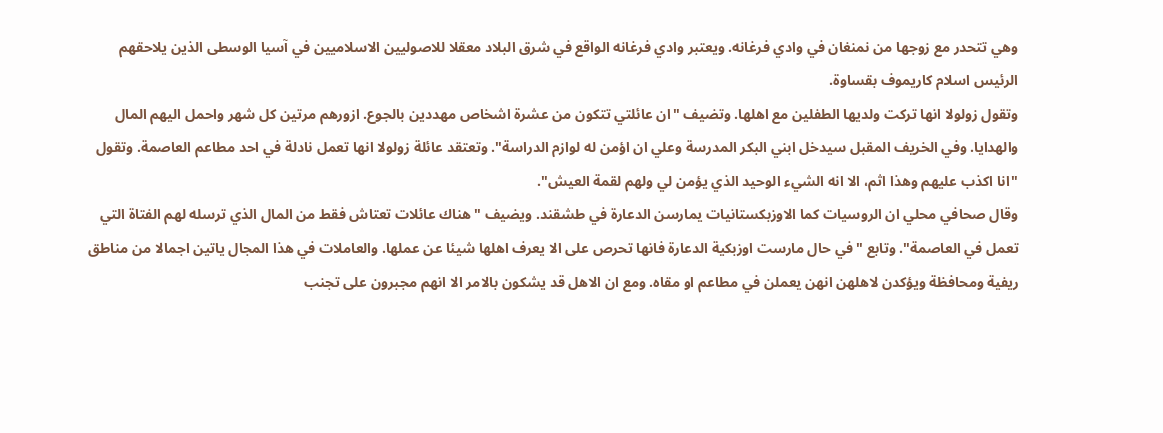وهي تتحدر مع زوجها من نمنغان في وادي فرغانه. ويعتبر وادي فرغانه الواقع في شرق البلاد معقلا للاصوليين الاسلاميين في آسيا الوسطى الذين يلاحقهم الرئيس اسلام كاريموف بقساوة.
وتقول زولولا انها تركت ولديها الطفلين مع اهلها. وتضيف "ان عائلتي تتكون من عشرة اشخاص مهددين بالجوع. ازورهم مرتين كل شهر واحمل اليهم المال والهدايا. وفي الخريف المقبل سيدخل ابني البكر المدرسة وعلي ان اؤمن له لوازم الدراسة". وتعتقد عائلة زولولا انها تعمل نادلة في احد مطاعم العاصمة. وتقول "انا اكذب عليهم وهذا اثم، الا انه الشيء الوحيد الذي يؤمن لي ولهم لقمة العيش".
وقال صحافي محلي ان الروسيات كما الاوزبكستانيات يمارسن الدعارة في طشقند. ويضيف "هناك عائلات تعتاش فقط من المال الذي ترسله لهم الفتاة التي تعمل في العاصمة". وتابع "في حال مارست اوزبكية الدعارة فانها تحرص على الا يعرف اهلها شيئا عن عملها. والعاملات في هذا المجال ياتين اجمالا من مناطق ريفية ومحافظة ويؤكدن لاهلهن انهن يعملن في مطاعم او مقاه. ومع ان الاهل قد يشكون بالامر الا انهم مجبرون على تجنب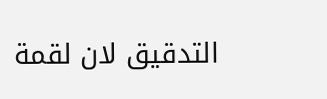التدقيق لان لقمة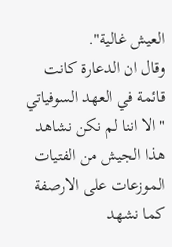العيش غالية".
وقال ان الدعارة كانت قائمة في العهد السوفياتي "الا اننا لم نكن نشاهد هذا الجيش من الفتيات الموزعات على الارصفة كما نشهد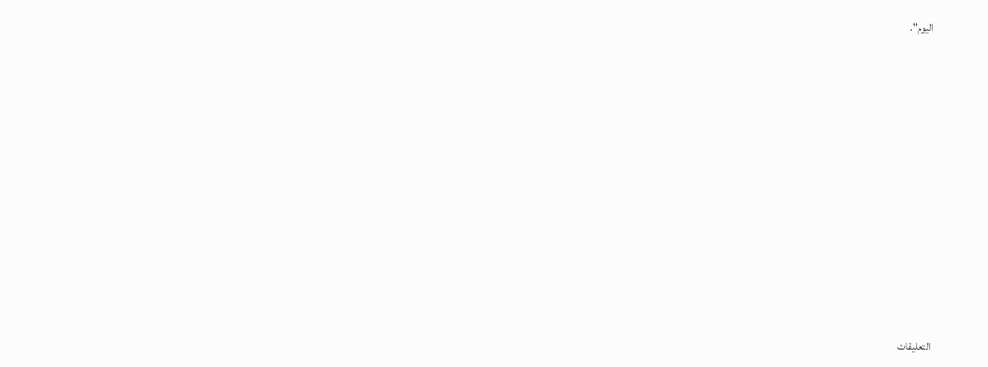اليوم".











التعليقات